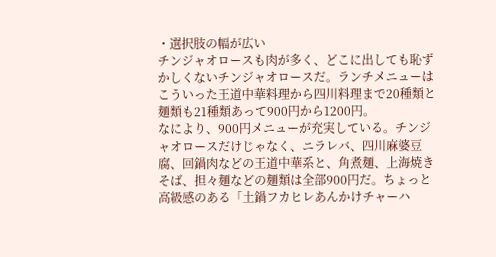・選択肢の幅が広い
チンジャオロースも肉が多く、どこに出しても恥ずかしくないチンジャオロースだ。ランチメニューはこういった王道中華料理から四川料理まで20種類と麺類も21種類あって900円から1200円。
なにより、900円メニューが充実している。チンジャオロースだけじゃなく、ニラレバ、四川麻婆豆腐、回鍋肉などの王道中華系と、角煮麺、上海焼きそば、担々麺などの麺類は全部900円だ。ちょっと高級感のある「土鍋フカヒレあんかけチャーハ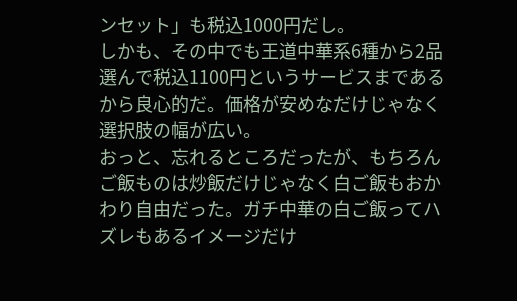ンセット」も税込1000円だし。
しかも、その中でも王道中華系6種から2品選んで税込1100円というサービスまであるから良心的だ。価格が安めなだけじゃなく選択肢の幅が広い。
おっと、忘れるところだったが、もちろんご飯ものは炒飯だけじゃなく白ご飯もおかわり自由だった。ガチ中華の白ご飯ってハズレもあるイメージだけ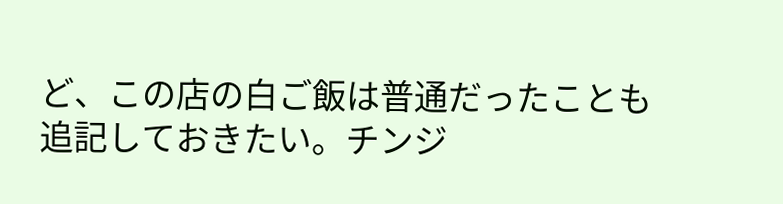ど、この店の白ご飯は普通だったことも追記しておきたい。チンジ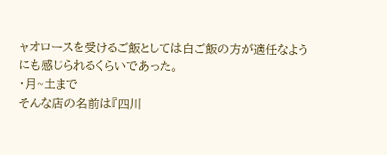ャオロースを受けるご飯としては白ご飯の方が適任なようにも感じられるくらいであった。
・月~土まで
そんな店の名前は『四川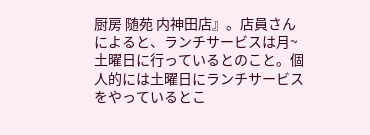厨房 随苑 内神田店』。店員さんによると、ランチサービスは月~土曜日に行っているとのこと。個人的には土曜日にランチサービスをやっているとこ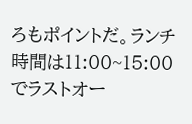ろもポイントだ。ランチ時間は11:00~15:00でラストオー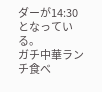ダーが14:30となっている。
ガチ中華ランチ食べ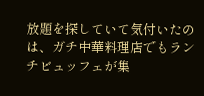放題を探していて気付いたのは、ガチ中華料理店でもランチビュッフェが集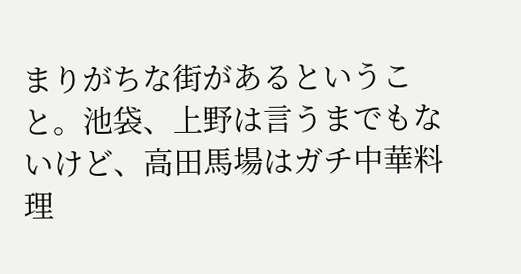まりがちな街があるということ。池袋、上野は言うまでもないけど、高田馬場はガチ中華料理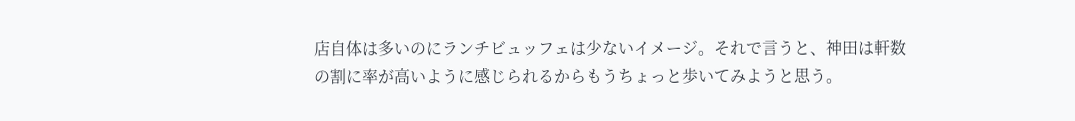店自体は多いのにランチビュッフェは少ないイメージ。それで言うと、神田は軒数の割に率が高いように感じられるからもうちょっと歩いてみようと思う。